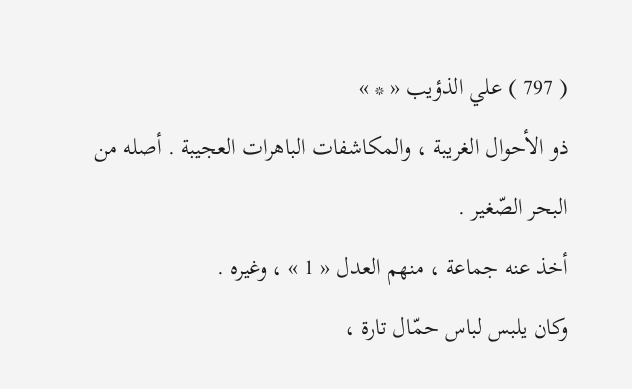( 797 ) علي الذؤيب « * »
ذو الأحوال الغريبة ، والمكاشفات الباهرات العجيبة . أصله من البحر الصّغير .
أخذ عنه جماعة ، منهم العدل « 1 » ، وغيره .
وكان يلبس لباس حمّال تارة ،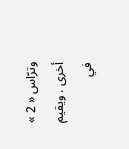وترّاس « 2 » أخرى . ويقيم في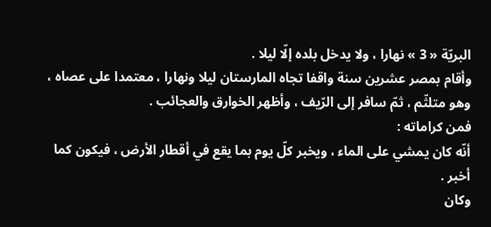البريّة « 3 » نهارا ، ولا يدخل بلده إلّا ليلا .
وأقام بمصر عشرين سنة واقفا تجاه المارستان ليلا ونهارا ، معتمدا على عصاه ، وهو متلثّم ، ثمّ سافر إلى الرّيف ، وأظهر الخوارق والعجائب .
فمن كراماته :
أنّه كان يمشي على الماء ، ويخبر كلّ يوم بما يقع في أقطار الأرض ، فيكون كما أخبر .
وكان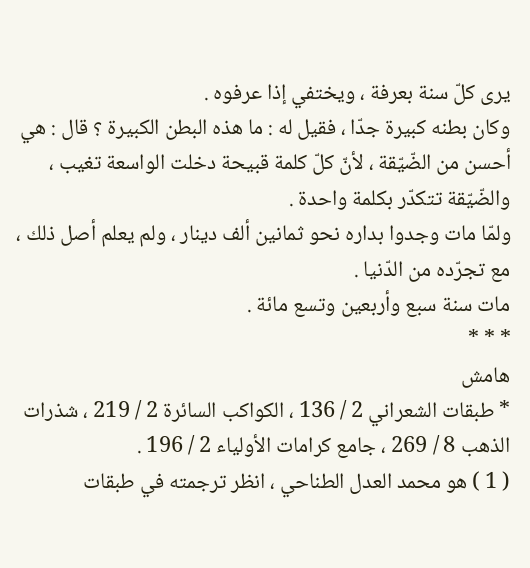يرى كلّ سنة بعرفة ، ويختفي إذا عرفوه .
وكان بطنه كبيرة جدّا ، فقيل له : ما هذه البطن الكبيرة ؟ قال : هي أحسن من الضّيّقة ، لأنّ كلّ كلمة قبيحة دخلت الواسعة تغيب ، والضّيّقة تتكدّر بكلمة واحدة .
ولمّا مات وجدوا بداره نحو ثمانين ألف دينار ، ولم يعلم أصل ذلك ، مع تجرّده من الدّنيا .
مات سنة سبع وأربعين وتسع مائة .
* * *
هامش
* طبقات الشعراني 2 / 136 ، الكواكب السائرة 2 / 219 ، شذرات الذهب 8 / 269 ، جامع كرامات الأولياء 2 / 196 .
( 1 ) هو محمد العدل الطناحي ، انظر ترجمته في طبقات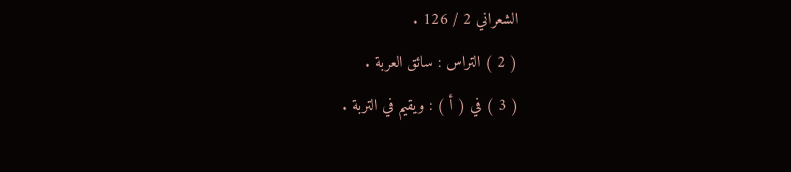الشعراني 2 / 126 .
( 2 ) التراس : سائق العربة .
( 3 ) في ( أ ) : ويقيم في التربة .